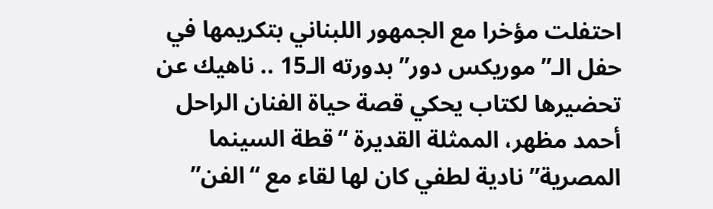احتفلت مؤخرا مع الجمهور اللبناني بتكريمها في حفل الـ”موريكس دور” بدورته الـ15 .. ناهيك عن تحضيرها لكتاب يحكي قصة حياة الفنان الراحل أحمد مظهر، الممثلة القديرة “قطة السينما المصرية” نادية لطفي كان لها لقاء مع “الفن”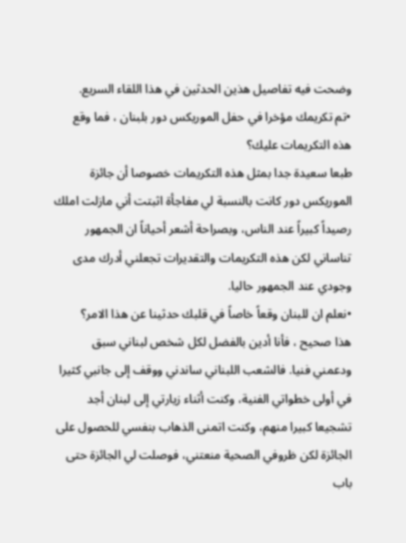وضحت فيه تفاصيل هذين الحدثين في هذا اللقاء السريع.
•تم تكريمك مؤخرا في حفل الموريكس دور بلبنان ، فما وقع هذه التكريمات عليك؟
طبعا سعيدة جدا بمثل هذه التكريمات خصوصا أن جائزة الموريكس دور كانت بالنسبة لي مفاجأة اثبتت أني مازلت املك رصيداً كبيراً عند الناس، وبصراحة أشعر أحياناً ان الجمهور تناساني لكن هذه التكريمات والتقديرات تجعلني أدرك مدى وجودي عند الجمهور حاليا.
•نعلم ان للبنان وقعاً خاصاً في قلبك حدثينا عن هذا الامر؟
هذا صحيح ، فأنا أدين بالفضل لكل شخص لبناني سبق ودعمني فنيا. فالشعب اللبناني ساندني ووقف إلى جانبي كثيرا في أولى خطواتي الفنية، وكنت أثناء زيارتي إلى لبنان أجد تشجيعا كبيرا منهم، وكنت اتمنى الذهاب بنفسي للحصول على الجائزة لكن ظروفي الصحية منعتني، فوصلت لي الجائزة حتى باب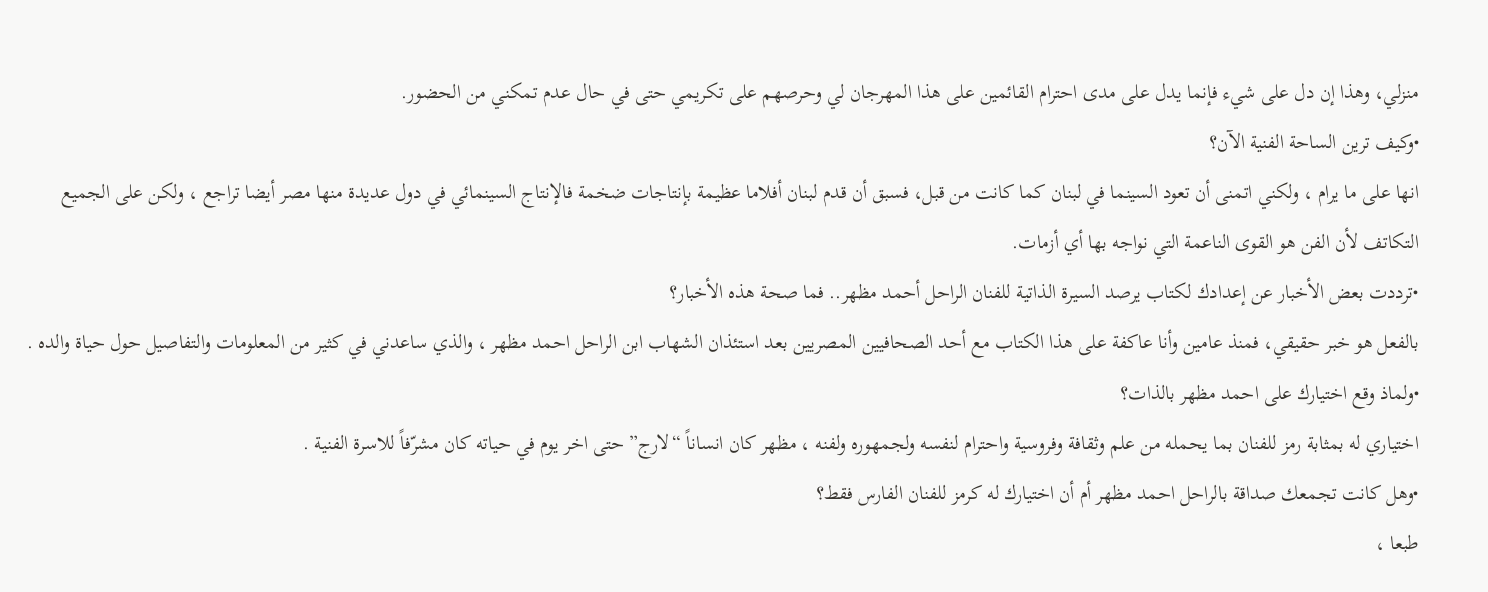منزلي، وهذا إن دل على شيء فإنما يدل على مدى احترام القائمين على هذا المهرجان لي وحرصهم على تكريمي حتى في حال عدم تمكني من الحضور.
•وكيف ترين الساحة الفنية الآن؟
انها على ما يرام ، ولكني اتمنى أن تعود السينما في لبنان كما كانت من قبل، فسبق أن قدم لبنان أفلاما عظيمة بإنتاجات ضخمة فالإنتاج السينمائي في دول عديدة منها مصر أيضا تراجع ، ولكن على الجميع التكاتف لأن الفن هو القوى الناعمة التي نواجه بها أي أزمات.
•ترددت بعض الأخبار عن إعدادك لكتاب يرصد السيرة الذاتية للفنان الراحل أحمد مظهر.. فما صحة هذه الأخبار؟
بالفعل هو خبر حقيقي، فمنذ عامين وأنا عاكفة على هذا الكتاب مع أحد الصحافيين المصريين بعد استئذان الشهاب ابن الراحل احمد مظهر ، والذي ساعدني في كثير من المعلومات والتفاصيل حول حياة والده .
•ولماذ وقع اختيارك على احمد مظهر بالذات؟
اختياري له بمثابة رمز للفنان بما يحمله من علم وثقافة وفروسية واحترام لنفسه ولجمهوره ولفنه ، مظهر كان انساناً “لارج” حتى اخر يوم في حياته كان مشرّفاً للاسرة الفنية .
•وهل كانت تجمعك صداقة بالراحل احمد مظهر أم أن اختيارك له كرمز للفنان الفارس فقط؟
طبعا ،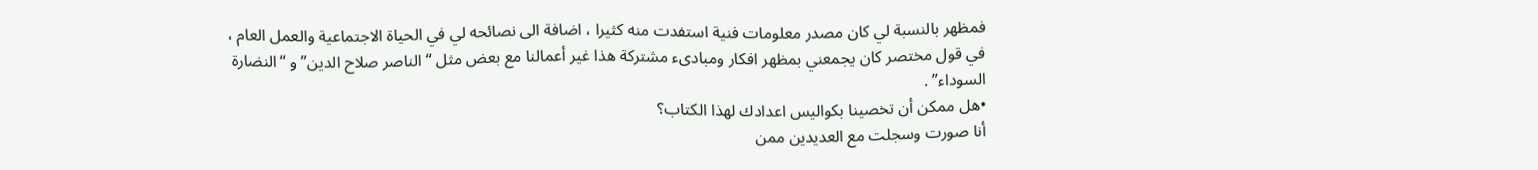فمظهر بالنسبة لي كان مصدر معلومات فنية استفدت منه كثيرا ، اضافة الى نصائحه لي في الحياة الاجتماعية والعمل العام ، في قول مختصر كان يجمعني بمظهر افكار ومبادىء مشتركة هذا غير أعمالنا مع بعض مثل “الناصر صلاح الدين” و “النضارة السوداء” .
•هل ممكن أن تخصينا بكواليس اعدادك لهذا الكتاب؟
أنا صورت وسجلت مع العديدين ممن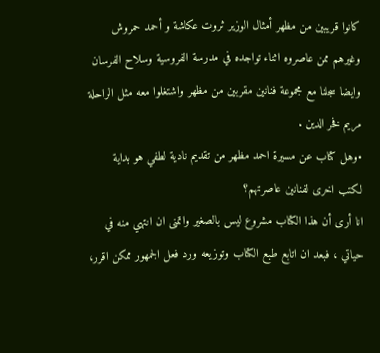كانوا قريبين من مظهر أمثال الوزير ثروت عكاشة و أحمد حمروش وغيرهم ممن عاصروه اثناء تواجده في مدرسة الفروسية وسلاح الفرسان وايضا سجلنا مع مجموعة فنانين مقربين من مظهر واشتغلوا معه مثل الراحلة مريم فخر الدين .
•وهل كتاب عن مسيرة احمد مظهر من تقديم نادية لطفي هو بداية لكتب اخرى لفنانين عاصرتهم؟
انا أرى أن هذا الكتاب مشروع ليس بالصغير واتمنى ان انتهي منه في حياتي ، فبعد ان اتابع طبع الكتاب وتوزيعه ورد فعل الجمهور ممكن اقرر،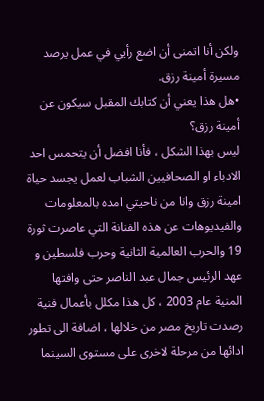ولكن أنا اتمنى أن اضع رأيي في عمل يرصد مسيرة أمينة رزق.
•هل هذا يعني أن كتابك المقبل سيكون عن أمينة رزق؟
ليس بهذا الشكل ، فأنا افضل أن يتحمس احد الادباء او الصحافيين الشباب لعمل يجسد حياة امينة رزق وانا من ناحيتي امده بالمعلومات والفيديوهات عن هذه الفنانة التي عاصرت ثورة 19 والحرب العالمية الثانية وحرب فلسطين و عهد الرئيس جمال عبد الناصر حتى وافتها المنية عام 2003 ، كل هذا مكلل بأعمال فنية رصدت تاريخ مصر من خلالها ، اضافة الى تطور ادائها من مرحلة لاخرى على مستوى السينما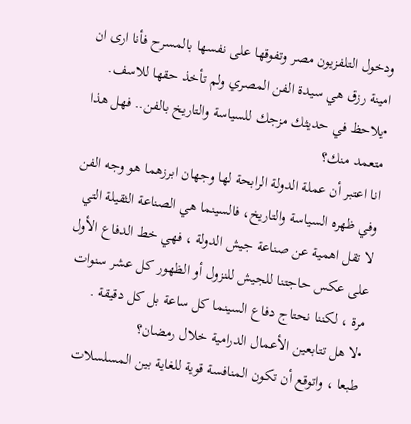ودخول التلفزيون مصر وتفوقها على نفسها بالمسرح فأنا ارى ان امينة رزق هي سيدة الفن المصري ولم تأخذ حقها للاسف.
•يلاحظ في حديثك مزجك للسياسة والتاريخ بالفن.. فهل هذا متعمد منك؟
انا اعتبر أن عملة الدولة الرابحة لها وجهان ابرزهما هو وجه الفن وفي ظهره السياسة والتاريخ، فالسينما هي الصناعة الثقيلة التي لا تقل اهمية عن صناعة جيش الدولة ، فهي خط الدفاع الأول على عكس حاجتنا للجيش للنزول أو الظهور كل عشر سنوات مرة ، لكننا نحتاج دفاع السينما كل ساعة بل كل دقيقة .
•لا هل تتابعين الأعمال الدرامية خلال رمضان؟
طبعا ، واتوقع أن تكون المنافسة قوية للغاية بين المسلسلات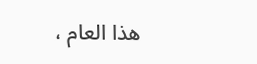هذا العام ،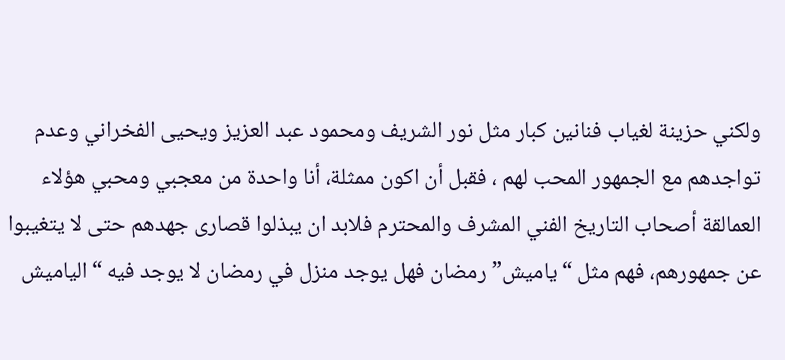ولكني حزينة لغياب فنانين كبار مثل نور الشريف ومحمود عبد العزيز ويحيى الفخراني وعدم تواجدهم مع الجمهور المحب لهم ، فقبل أن اكون ممثلة، أنا واحدة من معجبي ومحبي هؤلاء العمالقة أصحاب التاريخ الفني المشرف والمحترم فلابد ان يبذلوا قصارى جهدهم حتى لا يتغيبوا عن جمهورهم، فهم مثل “ياميش” رمضان فهل يوجد منزل في رمضان لا يوجد فيه “الياميش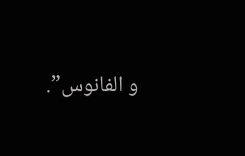و الفانوس”.